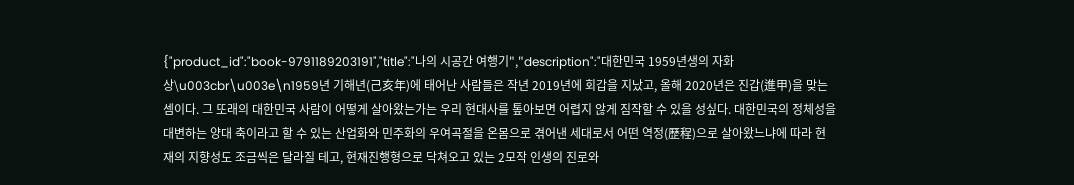{"product_id":"book-9791189203191","title":"나의 시공간 여행기","description":"대한민국 1959년생의 자화상\u003cbr\u003e\n1959년 기해년(己亥年)에 태어난 사람들은 작년 2019년에 회갑을 지났고, 올해 2020년은 진갑(進甲)을 맞는 셈이다. 그 또래의 대한민국 사람이 어떻게 살아왔는가는 우리 현대사를 톺아보면 어렵지 않게 짐작할 수 있을 성싶다. 대한민국의 정체성을 대변하는 양대 축이라고 할 수 있는 산업화와 민주화의 우여곡절을 온몸으로 겪어낸 세대로서 어떤 역정(歷程)으로 살아왔느냐에 따라 현재의 지향성도 조금씩은 달라질 테고, 현재진행형으로 닥쳐오고 있는 2모작 인생의 진로와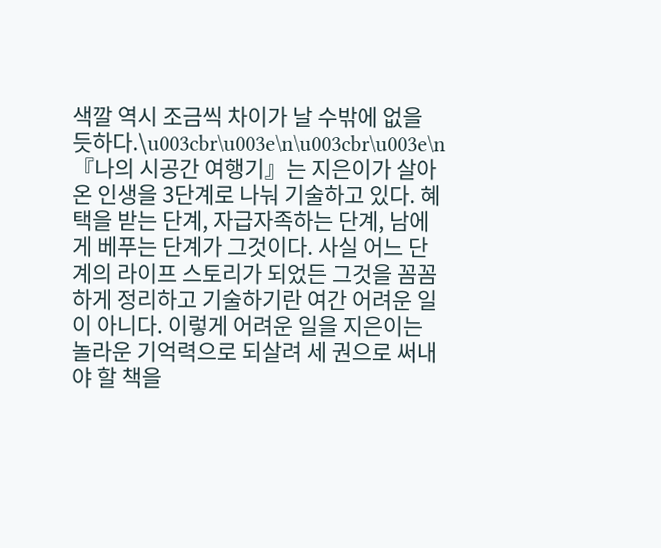색깔 역시 조금씩 차이가 날 수밖에 없을 듯하다.\u003cbr\u003e\n\u003cbr\u003e\n『나의 시공간 여행기』는 지은이가 살아온 인생을 3단계로 나눠 기술하고 있다. 혜택을 받는 단계, 자급자족하는 단계, 남에게 베푸는 단계가 그것이다. 사실 어느 단계의 라이프 스토리가 되었든 그것을 꼼꼼하게 정리하고 기술하기란 여간 어려운 일이 아니다. 이렇게 어려운 일을 지은이는 놀라운 기억력으로 되살려 세 권으로 써내야 할 책을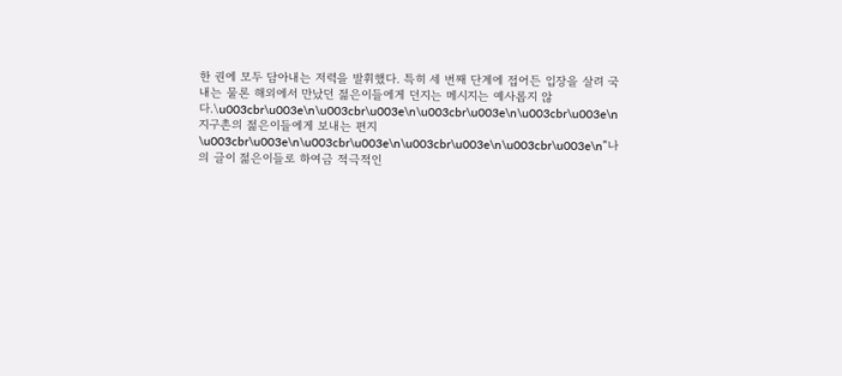한 권에 모두 담아내는 저력을 발휘했다. 특히 세 번째 단계에 접어든 입장을 살려 국내는 물론 해외에서 만났던 젊은이들에게 던지는 메시지는 예사롭지 않다.\u003cbr\u003e\n\u003cbr\u003e\n\u003cbr\u003e\n\u003cbr\u003e\n지구촌의 젊은이들에게 보내는 편지 \u003cbr\u003e\n\u003cbr\u003e\n\u003cbr\u003e\n\u003cbr\u003e\n“나의 글이 젊은이들로 하여금 적극적인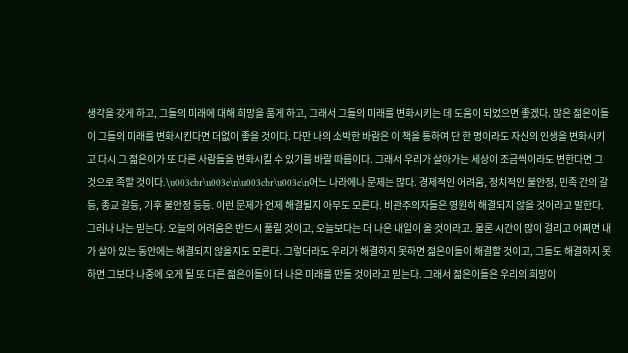생각을 갖게 하고, 그들의 미래에 대해 희망을 품게 하고, 그래서 그들의 미래를 변화시키는 데 도움이 되었으면 좋겠다. 많은 젊은이들이 그들의 미래를 변화시킨다면 더없이 좋을 것이다. 다만 나의 소박한 바람은 이 책을 통하여 단 한 명이라도 자신의 인생을 변화시키고 다시 그 젊은이가 또 다른 사람들을 변화시킬 수 있기를 바랄 따름이다. 그래서 우리가 살아가는 세상이 조금씩이라도 변한다면 그것으로 족할 것이다.\u003cbr\u003e\n\u003cbr\u003e\n어느 나라에나 문제는 많다. 경제적인 어려움, 정치적인 불안정, 민족 간의 갈등, 종교 갈등, 기후 불안정 등등. 이런 문제가 언제 해결될지 아무도 모른다. 비관주의자들은 영원히 해결되지 않을 것이라고 말한다. 그러나 나는 믿는다. 오늘의 어려움은 반드시 풀릴 것이고, 오늘보다는 더 나은 내일이 올 것이라고. 물론 시간이 많이 걸리고 어쩌면 내가 살아 있는 동안에는 해결되지 않을지도 모른다. 그렇더라도 우리가 해결하지 못하면 젊은이들이 해결할 것이고, 그들도 해결하지 못하면 그보다 나중에 오게 될 또 다른 젊은이들이 더 나은 미래를 만들 것이라고 믿는다. 그래서 젊은이들은 우리의 희망이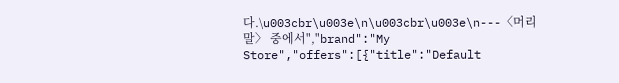다.\u003cbr\u003e\n\u003cbr\u003e\n---〈머리말〉 중에서","brand":"My Store","offers":[{"title":"Default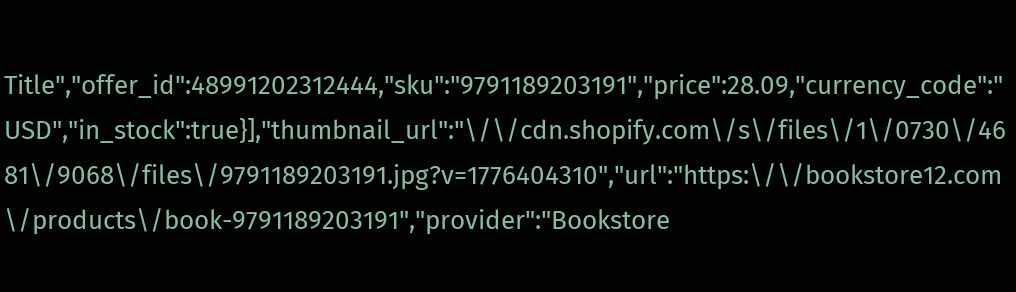Title","offer_id":48991202312444,"sku":"9791189203191","price":28.09,"currency_code":"USD","in_stock":true}],"thumbnail_url":"\/\/cdn.shopify.com\/s\/files\/1\/0730\/4681\/9068\/files\/9791189203191.jpg?v=1776404310","url":"https:\/\/bookstore12.com\/products\/book-9791189203191","provider":"Bookstore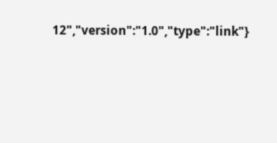12","version":"1.0","type":"link"}